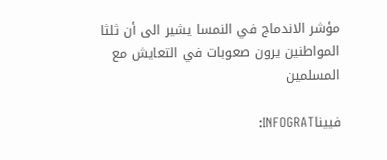مؤشر الاندماج في النمسا يشير الى أن ثلثا المواطنين يرون صعوبات في التعايش مع المسلمين

فييناINFOGRAT: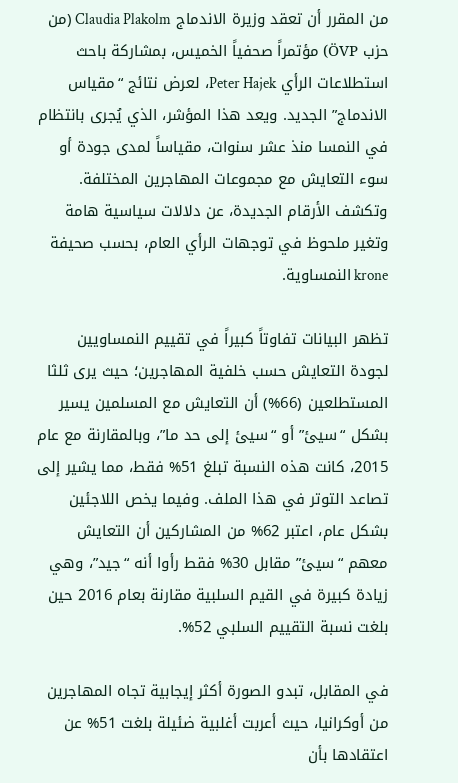من المقرر أن تعقد وزيرة الاندماج Claudia Plakolm (من حزب ÖVP) مؤتمراً صحفياً الخميس، بمشاركة باحث استطلاعات الرأي Peter Hajek، لعرض نتائج “مقياس الاندماج” الجديد. ويعد هذا المؤشر، الذي يُجرى بانتظام في النمسا منذ عشر سنوات، مقياساً لمدى جودة أو سوء التعايش مع مجموعات المهاجرين المختلفة. وتكشف الأرقام الجديدة، عن دلالات سياسية هامة وتغير ملحوظ في توجهات الرأي العام، بحسب صحيفة krone النمساوية.

تظهر البيانات تفاوتاً كبيراً في تقييم النمساويين لجودة التعايش حسب خلفية المهاجرين؛ حيث يرى ثلثا المستطلعين (66%) أن التعايش مع المسلمين يسير بشكل “سيئ” أو “سيئ إلى حد ما”، وبالمقارنة مع عام 2015، كانت هذه النسبة تبلغ 51% فقط، مما يشير إلى تصاعد التوتر في هذا الملف. وفيما يخص اللاجئين بشكل عام، اعتبر 62% من المشاركين أن التعايش معهم “سيئ” مقابل 30% فقط رأوا أنه “جيد”، وهي زيادة كبيرة في القيم السلبية مقارنة بعام 2016 حين بلغت نسبة التقييم السلبي 52%.

في المقابل، تبدو الصورة أكثر إيجابية تجاه المهاجرين من أوكرانيا، حيث أعربت أغلبية ضئيلة بلغت 51% عن اعتقادها بأن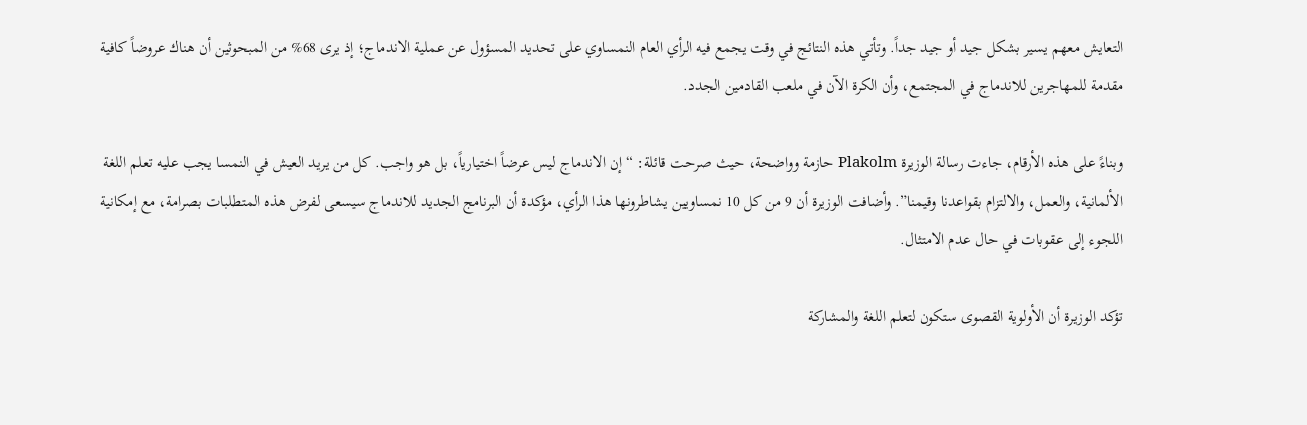التعايش معهم يسير بشكل جيد أو جيد جداً. وتأتي هذه النتائج في وقت يجمع فيه الرأي العام النمساوي على تحديد المسؤول عن عملية الاندماج؛ إذ يرى 68% من المبحوثين أن هناك عروضاً كافية مقدمة للمهاجرين للاندماج في المجتمع، وأن الكرة الآن في ملعب القادمين الجدد.

وبناءً على هذه الأرقام، جاءت رسالة الوزيرة Plakolm حازمة وواضحة، حيث صرحت قائلة: “إن الاندماج ليس عرضاً اختيارياً، بل هو واجب. كل من يريد العيش في النمسا يجب عليه تعلم اللغة الألمانية، والعمل، والالتزام بقواعدنا وقيمنا”. وأضافت الوزيرة أن 9 من كل 10 نمساويين يشاطرونها هذا الرأي، مؤكدة أن البرنامج الجديد للاندماج سيسعى لفرض هذه المتطلبات بصرامة، مع إمكانية اللجوء إلى عقوبات في حال عدم الامتثال.

تؤكد الوزيرة أن الأولوية القصوى ستكون لتعلم اللغة والمشاركة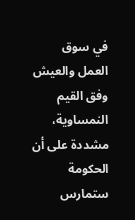في سوق العمل والعيش وفق القيم النمساوية، مشددة على أن الحكومة ستمارس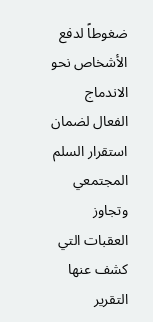ضغوطاً لدفع الأشخاص نحو الاندماج الفعال لضمان استقرار السلم المجتمعي وتجاوز العقبات التي كشف عنها التقرير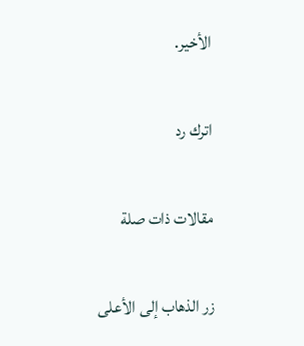الأخير.

اترك رد

مقالات ذات صلة

زر الذهاب إلى الأعلى